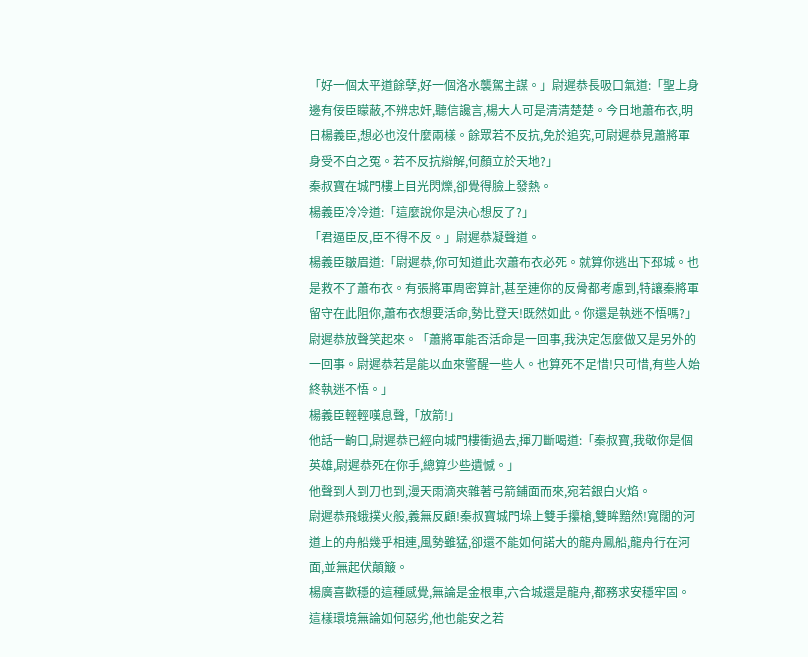「好一個太平道餘孽,好一個洛水襲駕主謀。」尉遲恭長吸口氣道:「聖上身邊有佞臣矇蔽,不辨忠奸,聽信讒言,楊大人可是清清楚楚。今日地蕭布衣,明日楊義臣,想必也沒什麼兩樣。餘眾若不反抗,免於追究,可尉遲恭見蕭將軍身受不白之冤。若不反抗辯解,何顏立於天地?」
秦叔寶在城門樓上目光閃爍,卻覺得臉上發熱。
楊義臣冷冷道:「這麼說你是決心想反了?」
「君逼臣反,臣不得不反。」尉遲恭凝聲道。
楊義臣皺眉道:「尉遲恭,你可知道此次蕭布衣必死。就算你逃出下邳城。也是救不了蕭布衣。有張將軍周密算計,甚至連你的反骨都考慮到,特讓秦將軍留守在此阻你,蕭布衣想要活命,勢比登天!既然如此。你還是執迷不悟嗎?」
尉遲恭放聲笑起來。「蕭將軍能否活命是一回事,我決定怎麼做又是另外的一回事。尉遲恭若是能以血來警醒一些人。也算死不足惜!只可惜,有些人始終執迷不悟。」
楊義臣輕輕嘆息聲,「放箭!」
他話一齣口,尉遲恭已經向城門樓衝過去,揮刀斷喝道:「秦叔寶,我敬你是個英雄,尉遲恭死在你手,總算少些遺憾。」
他聲到人到刀也到,漫天雨滴夾雜著弓箭鋪面而來,宛若銀白火焰。
尉遲恭飛蛾撲火般,義無反顧!秦叔寶城門垛上雙手攥槍,雙眸黯然!寬闊的河道上的舟船幾乎相連,風勢雖猛,卻還不能如何諾大的龍舟鳳船,龍舟行在河面,並無起伏顛簸。
楊廣喜歡穩的這種感覺,無論是金根車,六合城還是龍舟,都務求安穩牢固。這樣環境無論如何惡劣,他也能安之若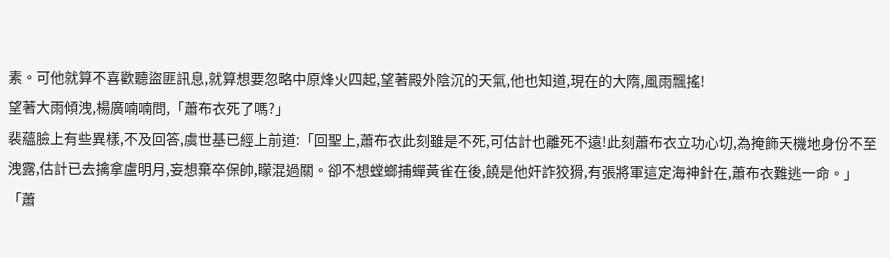素。可他就算不喜歡聽盜匪訊息,就算想要忽略中原烽火四起,望著殿外陰沉的天氣,他也知道,現在的大隋,風雨飄搖!
望著大雨傾洩,楊廣喃喃問,「蕭布衣死了嗎?」
裴蘊臉上有些異樣,不及回答,虞世基已經上前道:「回聖上,蕭布衣此刻雖是不死,可估計也離死不遠!此刻蕭布衣立功心切,為掩飾天機地身份不至洩露,估計已去擒拿盧明月,妄想棄卒保帥,矇混過關。卻不想螳螂捕蟬黃雀在後,饒是他奸詐狡猾,有張將軍這定海神針在,蕭布衣難逃一命。」
「蕭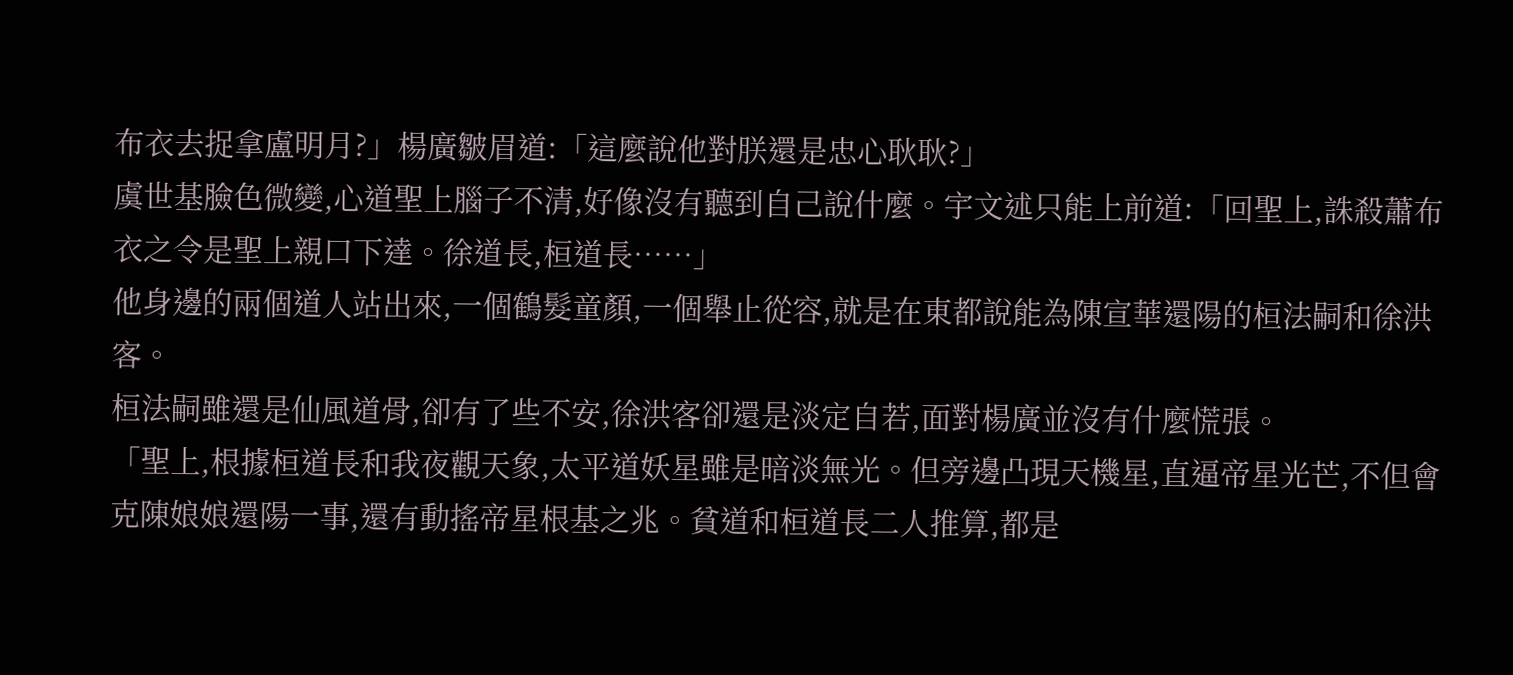布衣去捉拿盧明月?」楊廣皺眉道:「這麼說他對朕還是忠心耿耿?」
虞世基臉色微變,心道聖上腦子不清,好像沒有聽到自己說什麼。宇文述只能上前道:「回聖上,誅殺蕭布衣之令是聖上親口下達。徐道長,桓道長……」
他身邊的兩個道人站出來,一個鶴髮童顏,一個舉止從容,就是在東都說能為陳宣華還陽的桓法嗣和徐洪客。
桓法嗣雖還是仙風道骨,卻有了些不安,徐洪客卻還是淡定自若,面對楊廣並沒有什麼慌張。
「聖上,根據桓道長和我夜觀天象,太平道妖星雖是暗淡無光。但旁邊凸現天機星,直逼帝星光芒,不但會克陳娘娘還陽一事,還有動搖帝星根基之兆。貧道和桓道長二人推算,都是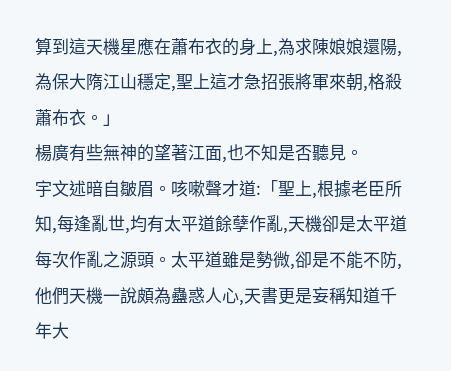算到這天機星應在蕭布衣的身上,為求陳娘娘還陽,為保大隋江山穩定,聖上這才急招張將軍來朝,格殺蕭布衣。」
楊廣有些無神的望著江面,也不知是否聽見。
宇文述暗自皺眉。咳嗽聲才道:「聖上,根據老臣所知,每逢亂世,均有太平道餘孽作亂,天機卻是太平道每次作亂之源頭。太平道雖是勢微,卻是不能不防,他們天機一說頗為蠱惑人心,天書更是妄稱知道千年大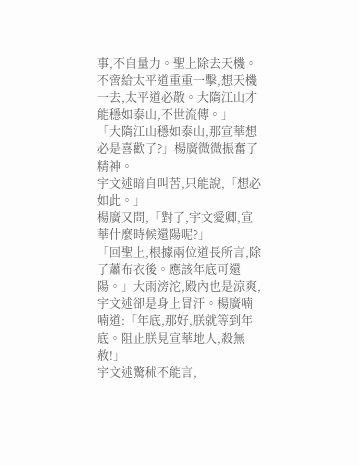事,不自量力。聖上除去天機。不啻給太平道重重一擊,想天機一去,太平道必散。大隋江山才能穩如泰山,不世流傳。」
「大隋江山穩如泰山,那宣華想必是喜歡了?」楊廣微微振奮了精神。
宇文述暗自叫苦,只能說,「想必如此。」
楊廣又問,「對了,宇文愛卿,宣華什麼時候還陽呢?」
「回聖上,根據兩位道長所言,除了蕭布衣後。應該年底可還陽。」大雨滂沱,殿內也是涼爽,宇文述卻是身上冒汗。楊廣喃喃道:「年底,那好,朕就等到年底。阻止朕見宣華地人,殺無赦!」
宇文述驚秫不能言,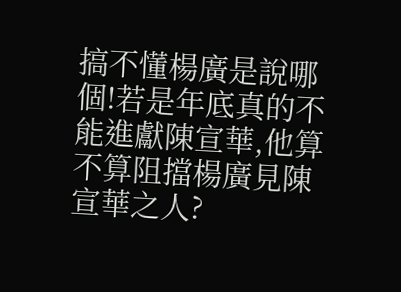搞不懂楊廣是說哪個!若是年底真的不能進獻陳宣華,他算不算阻擋楊廣見陳宣華之人?